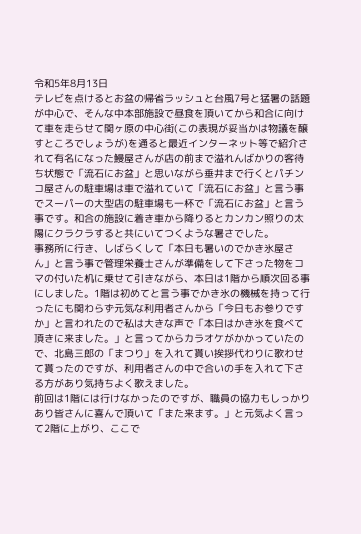令和5年8月13日
テレビを点けるとお盆の帰省ラッシュと台風7号と猛暑の話題が中心で、そんな中本部施設で昼食を頂いてから和合に向けて車を走らせて関ヶ原の中心街(この表現が妥当かは物議を醸すところでしょうが)を通ると最近インターネット等で紹介されて有名になった鰻屋さんが店の前まで溢れんばかりの客待ち状態で「流石にお盆」と思いながら垂井まで行くとパチンコ屋さんの駐車場は車で溢れていて「流石にお盆」と言う事でスーパーの大型店の駐車場も一杯で「流石にお盆」と言う事です。和合の施設に着き車から降りるとカンカン照りの太陽にクラクラすると共にいてつくような暑さでした。
事務所に行き、しばらくして「本日も暑いのでかき氷屋さん」と言う事で管理栄養士さんが準備をして下さった物をコマの付いた机に乗せて引きながら、本日は1階から順次回る事にしました。1階は初めてと言う事でかき氷の機械を持って行ったにも関わらず元気な利用者さんから「今日もお参りですか」と言われたので私は大きな声で「本日はかき氷を食べて頂きに来ました。」と言ってからカラオケがかかっていたので、北島三郎の「まつり」を入れて貰い挨拶代わりに歌わせて貰ったのですが、利用者さんの中で合いの手を入れて下さる方があり気持ちよく歌えました。
前回は1階には行けなかったのですが、職員の協力もしっかりあり皆さんに喜んで頂いて「また来ます。」と元気よく言って2階に上がり、ここで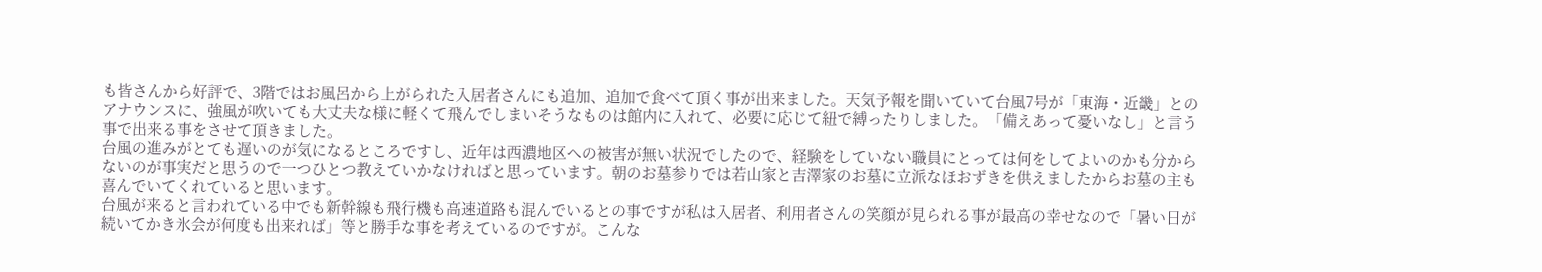も皆さんから好評で、3階ではお風呂から上がられた入居者さんにも追加、追加で食べて頂く事が出来ました。天気予報を聞いていて台風7号が「東海・近畿」とのアナウンスに、強風が吹いても大丈夫な様に軽くて飛んでしまいそうなものは館内に入れて、必要に応じて紐で縛ったりしました。「備えあって憂いなし」と言う事で出来る事をさせて頂きました。
台風の進みがとても遅いのが気になるところですし、近年は西濃地区への被害が無い状況でしたので、経験をしていない職員にとっては何をしてよいのかも分からないのが事実だと思うので一つひとつ教えていかなければと思っています。朝のお墓参りでは若山家と吉澤家のお墓に立派なほおずきを供えましたからお墓の主も喜んでいてくれていると思います。
台風が来ると言われている中でも新幹線も飛行機も高速道路も混んでいるとの事ですが私は入居者、利用者さんの笑顔が見られる事が最高の幸せなので「暑い日が続いてかき氷会が何度も出来れば」等と勝手な事を考えているのですが。こんな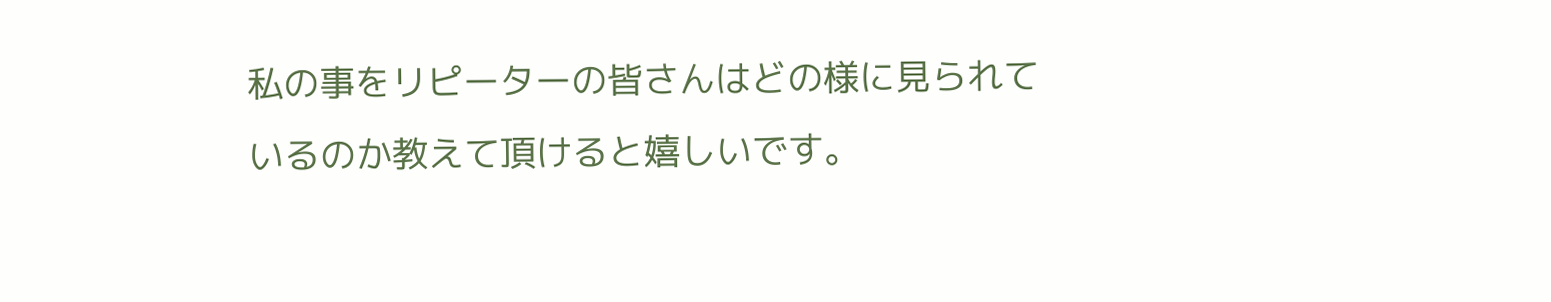私の事をリピーターの皆さんはどの様に見られているのか教えて頂けると嬉しいです。